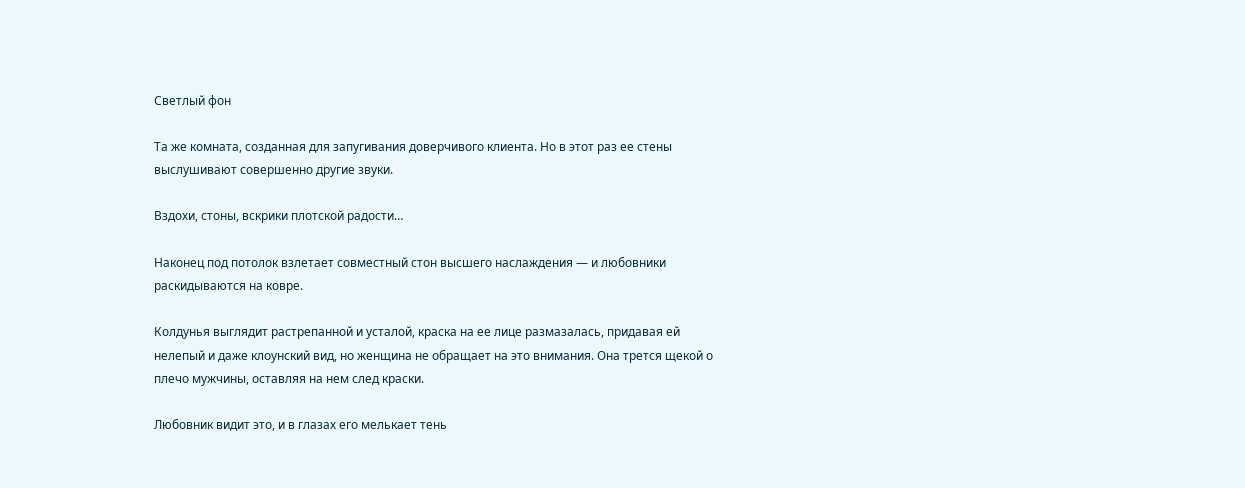Светлый фон

Та же комната, созданная для запугивания доверчивого клиента. Но в этот раз ее стены выслушивают совершенно другие звуки.

Вздохи, стоны, вскрики плотской радости…

Наконец под потолок взлетает совместный стон высшего наслаждения — и любовники раскидываются на ковре.

Колдунья выглядит растрепанной и усталой, краска на ее лице размазалась, придавая ей нелепый и даже клоунский вид, но женщина не обращает на это внимания. Она трется щекой о плечо мужчины, оставляя на нем след краски.

Любовник видит это, и в глазах его мелькает тень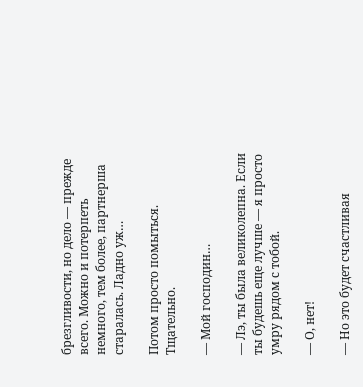брезгливости, но дело — прежде всего. Можно и потерпеть немного, тем более, партнерша старалась. Ладно уж…

Потом просто помыться. Тщательно.

— Мой господин…

— Лэ, ты была великолепна. Если ты будешь еще лучше — я просто умру рядом с тобой.

— О, нет!

— Но это будет счастливая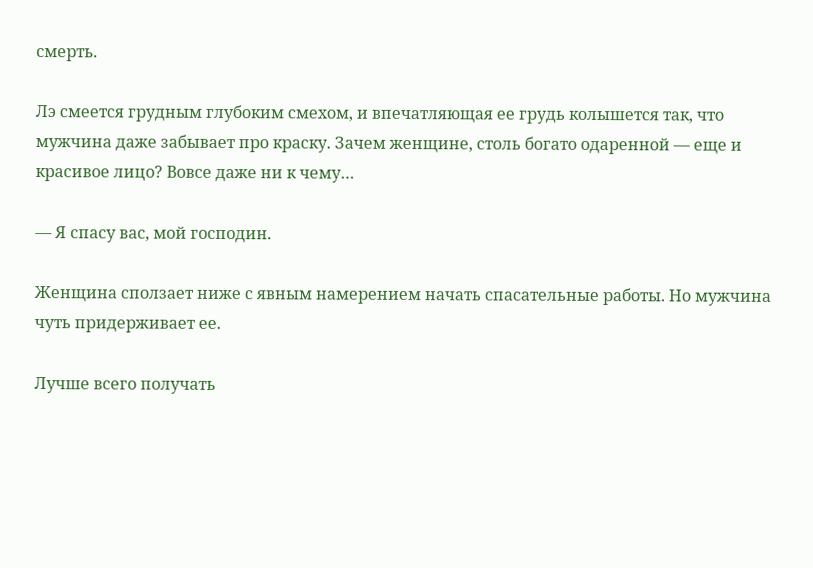смерть.

Лэ смеется грудным глубоким смехом, и впечатляющая ее грудь колышется так, что мужчина даже забывает про краску. Зачем женщине, столь богато одаренной — еще и красивое лицо? Вовсе даже ни к чему…

— Я спасу вас, мой господин.

Женщина сползает ниже с явным намерением начать спасательные работы. Но мужчина чуть придерживает ее.

Лучше всего получать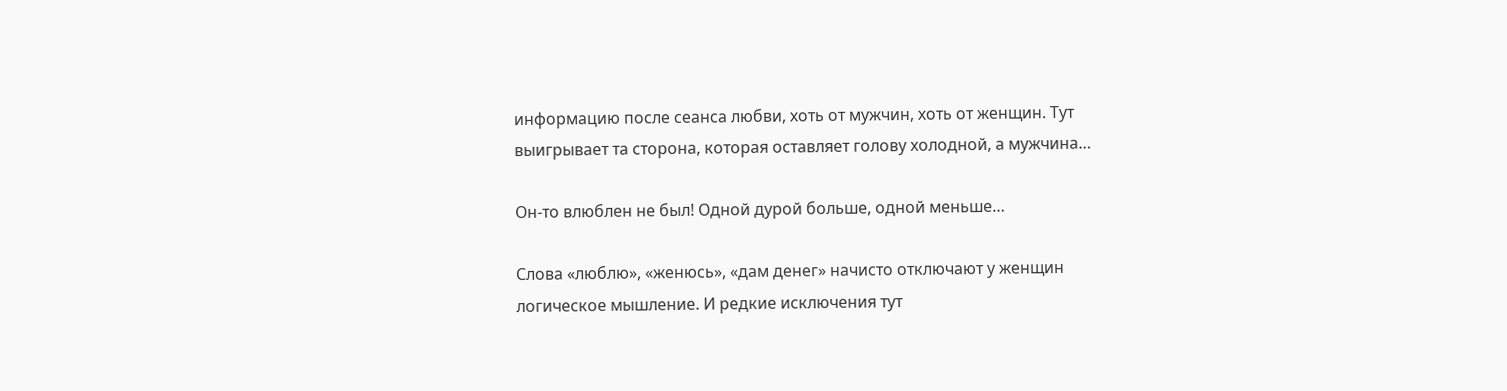информацию после сеанса любви, хоть от мужчин, хоть от женщин. Тут выигрывает та сторона, которая оставляет голову холодной, а мужчина…

Он-то влюблен не был! Одной дурой больше, одной меньше…

Слова «люблю», «женюсь», «дам денег» начисто отключают у женщин логическое мышление. И редкие исключения тут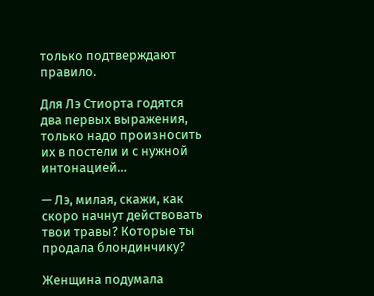только подтверждают правило.

Для Лэ Стиорта годятся два первых выражения, только надо произносить их в постели и с нужной интонацией…

— Лэ, милая, скажи, как скоро начнут действовать твои травы? Которые ты продала блондинчику?

Женщина подумала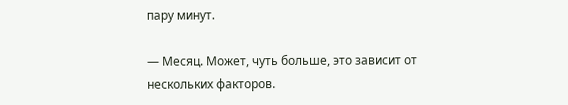пару минут.

— Месяц. Может, чуть больше, это зависит от нескольких факторов.